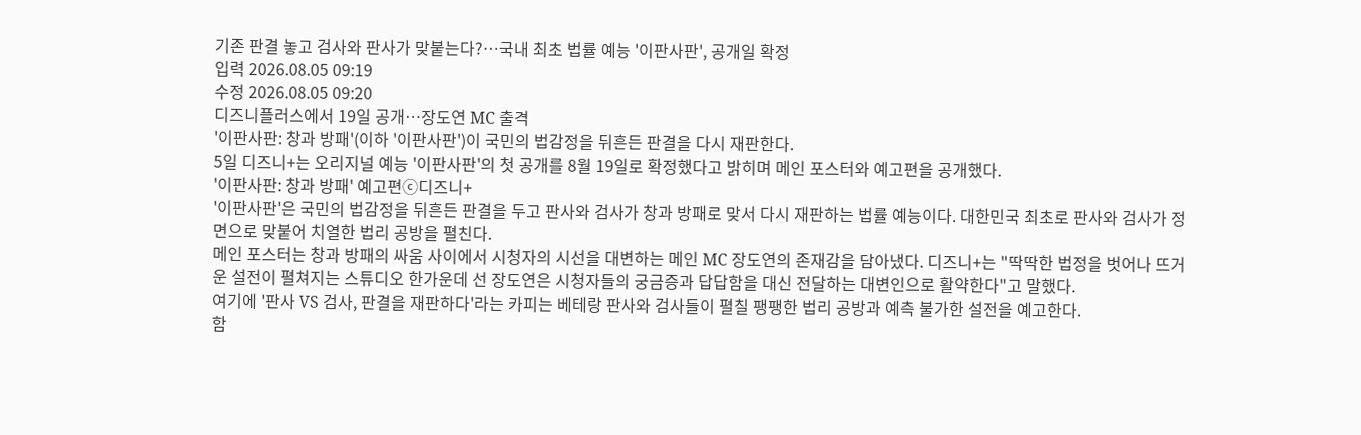기존 판결 놓고 검사와 판사가 맞붙는다?…국내 최초 법률 예능 '이판사판', 공개일 확정
입력 2026.08.05 09:19
수정 2026.08.05 09:20
디즈니플러스에서 19일 공개…장도연 MC 출격
'이판사판: 창과 방패'(이하 '이판사판')이 국민의 법감정을 뒤흔든 판결을 다시 재판한다.
5일 디즈니+는 오리지널 예능 '이판사판'의 첫 공개를 8월 19일로 확정했다고 밝히며 메인 포스터와 예고편을 공개했다.
'이판사판: 창과 방패' 예고편ⓒ디즈니+
'이판사판'은 국민의 법감정을 뒤흔든 판결을 두고 판사와 검사가 창과 방패로 맞서 다시 재판하는 법률 예능이다. 대한민국 최초로 판사와 검사가 정면으로 맞붙어 치열한 법리 공방을 펼친다.
메인 포스터는 창과 방패의 싸움 사이에서 시청자의 시선을 대변하는 메인 MC 장도연의 존재감을 담아냈다. 디즈니+는 "딱딱한 법정을 벗어나 뜨거운 설전이 펼쳐지는 스튜디오 한가운데 선 장도연은 시청자들의 궁금증과 답답함을 대신 전달하는 대변인으로 활약한다"고 말했다.
여기에 '판사 VS 검사, 판결을 재판하다'라는 카피는 베테랑 판사와 검사들이 펼칠 팽팽한 법리 공방과 예측 불가한 설전을 예고한다.
함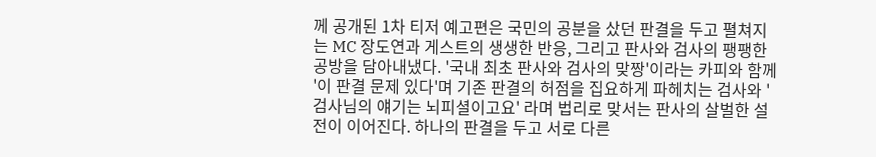께 공개된 1차 티저 예고편은 국민의 공분을 샀던 판결을 두고 펼쳐지는 MC 장도연과 게스트의 생생한 반응, 그리고 판사와 검사의 팽팽한 공방을 담아내냈다. '국내 최초 판사와 검사의 맞짱'이라는 카피와 함께 '이 판결 문제 있다'며 기존 판결의 허점을 집요하게 파헤치는 검사와 '검사님의 얘기는 뇌피셜이고요' 라며 법리로 맞서는 판사의 살벌한 설전이 이어진다. 하나의 판결을 두고 서로 다른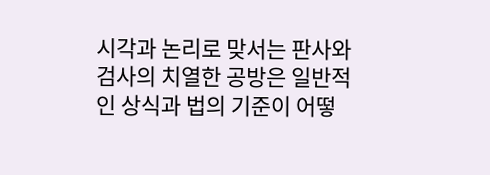시각과 논리로 맞서는 판사와 검사의 치열한 공방은 일반적인 상식과 법의 기준이 어떻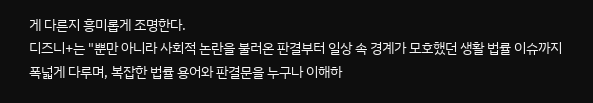게 다른지 흥미롭게 조명한다.
디즈니+는 "뿐만 아니라 사회적 논란을 불러온 판결부터 일상 속 경계가 모호했던 생활 법률 이슈까지 폭넓게 다루며, 복잡한 법률 용어와 판결문을 누구나 이해하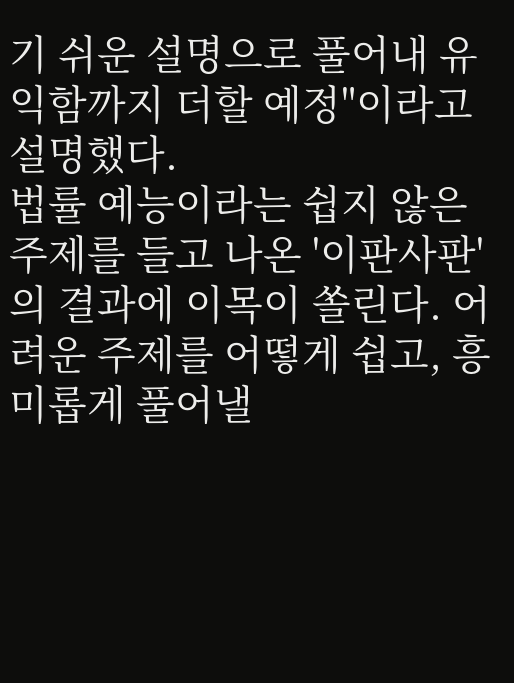기 쉬운 설명으로 풀어내 유익함까지 더할 예정"이라고 설명했다.
법률 예능이라는 쉽지 않은 주제를 들고 나온 '이판사판'의 결과에 이목이 쏠린다. 어려운 주제를 어떻게 쉽고, 흥미롭게 풀어낼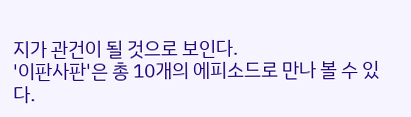지가 관건이 될 것으로 보인다.
'이판사판'은 총 10개의 에피소드로 만나 볼 수 있다.